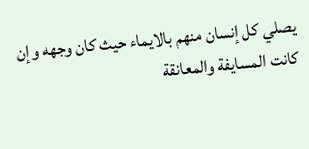يصلي كل إنسان منهم بالايماء حيث كان وجهه وإن كانت المسايفة والمعانقة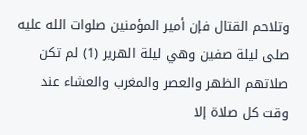وتلاحم القتال فإن أمير المؤمنين صلوات الله عليه صلى ليلة صفين وهي ليلة الهرير (1) لم تكن صلاتهم الظهر والعصر والمغرب والعشاء عند وقت كل صلاة إلا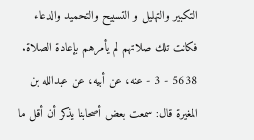التكبير والتهليل و التسبيح والتحميد والدعاء فكانت تلك صلاتهم لم يأمرهم بإعادة الصلاة.
5638 - 3 - عنه، عن أبيه، عن عبدالله بن المغيرة قال: سمعت بعض أصحابنا يذكر أن أقل ما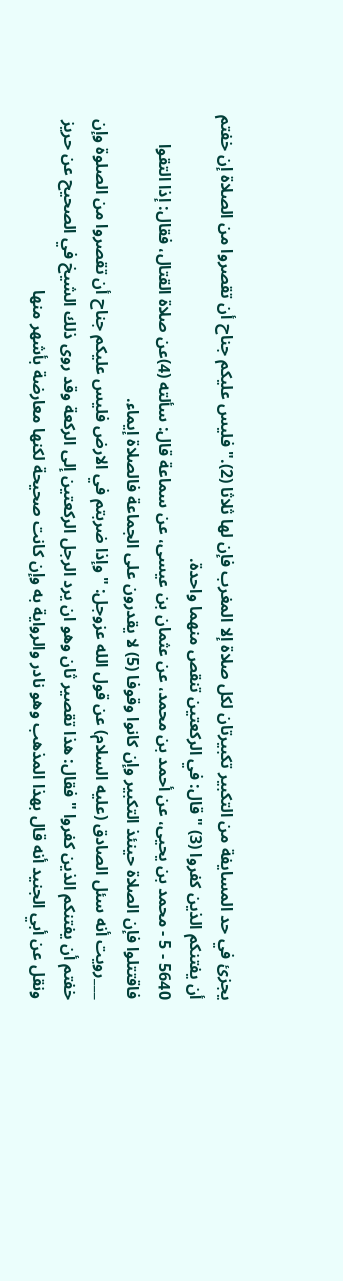يجزئ في حد المسايفة من التكبير تكبيرتان لكل صلاة إلا المغرب فإن لها ثلاثا (2)." فليس عليكم جناح أن تقصروا من الصلاة إن خفتم أن يفتنكم الذين كفروا (3) " قال: في الركعتين تنقص منهما واحدة.
5640 - 5 - محمد بن يحيى، عن أحمد بن محمد، عن عثمان بن عيسى، عن سماعة قال: سألته (4)عن صلاة القتال، فقال: إذا التقوا فاقتتلوا فإن الصلاة حينئذ التكبير وإن كانوا وقوفا (5) لا يقدرون على الجماعة فالصلاة إيماء.
___رويت أنه سئل الصادق (عليه السلام) عن قول الله عزوجل: " وإذا ضربتم في الارض فليس عليكم جناح أن تقصروا من الصلوة وإن خفتم أن يفتنكم الذين كفروا " فقال: هذا تقصير ثان وهو ان يرد الرجل الركعتين إلى الركعة وقد روى ذلك الشيخ في الصحيح عن حريز ونقل عن أبي الجنيد أنه قال بهذا المذهب وهو نادر والرواية به وإن كانت صحيحة لكنها معارضة بأشهر منها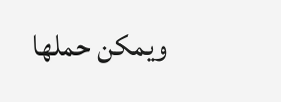ويمكن حملها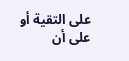على التقية أو على أن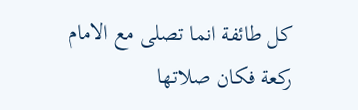كل طائفة انما تصلى مع الامام ركعة فكان صلاتها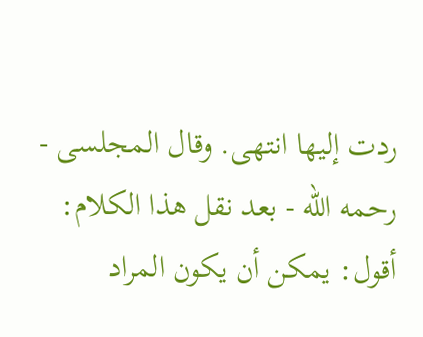ردت إليها انتهى. وقال المجلسى - رحمه الله - بعد نقل هذا الكلام: أقول: يمكن أن يكون المراد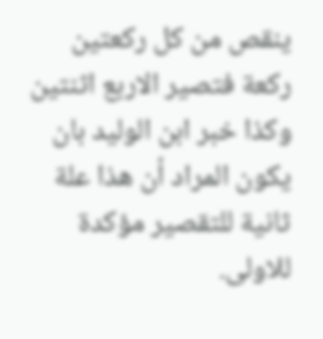ينقص من كل ركعتين ركعة فتصير الاربع اثنتين وكذا خبر ابن الوليد بان يكون المراد أن هذا علة ثانية للتقصير مؤكدة للاولى.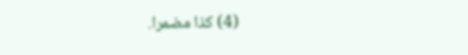(4) كذا مضمرا.